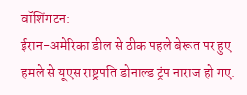वॉशिंगटन:
ईरान-अमेरिका डील से ठीक पहले बेरूत पर हुए हमले से यूएस राष्ट्रपति डोनाल्ड ट्रंप नाराज हो गए.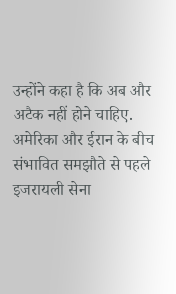उन्होंने कहा है कि अब और अटैक नहीं होने चाहिए. अमेरिका और ईरान के बीच संभावित समझौते से पहले इजरायली सेना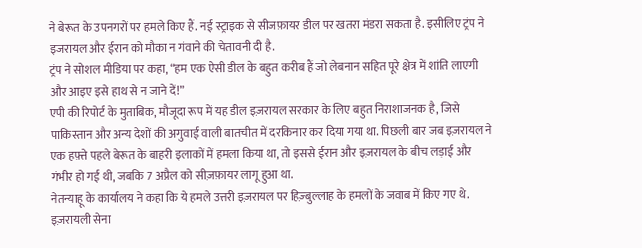ने बेरूत के उपनगरों पर हमले किए हैं. नई स्ट्राइक से सीजफ़ायर डील पर खतरा मंडरा सकता है. इसीलिए ट्रंप ने इजरायल और ईरान को मौका न गंवाने की चेतावनी दी है.
ट्रंप ने सोशल मीडिया पर कहा, “हम एक ऐसी डील के बहुत करीब हैं जो लेबनान सहित पूरे क्षेत्र में शांति लाएगी और आइए इसे हाथ से न जाने दें!”
एपी की रिपोर्ट के मुताबिक, मौजूदा रूप में यह डील इज़रायल सरकार के लिए बहुत निराशाजनक है, जिसे पाकिस्तान और अन्य देशों की अगुवाई वाली बातचीत में दरकिनार कर दिया गया था. पिछली बार जब इज़रायल ने एक हफ़्ते पहले बेरूत के बाहरी इलाकों में हमला किया था, तो इससे ईरान और इज़रायल के बीच लड़ाई और गंभीर हो गई थी, जबकि 7 अप्रैल को सीज़फ़ायर लागू हुआ था.
नेतन्याहू के कार्यालय ने कहा कि ये हमले उत्तरी इज़रायल पर हिज़्बुल्लाह के हमलों के जवाब में किए गए थे. इज़रायली सेना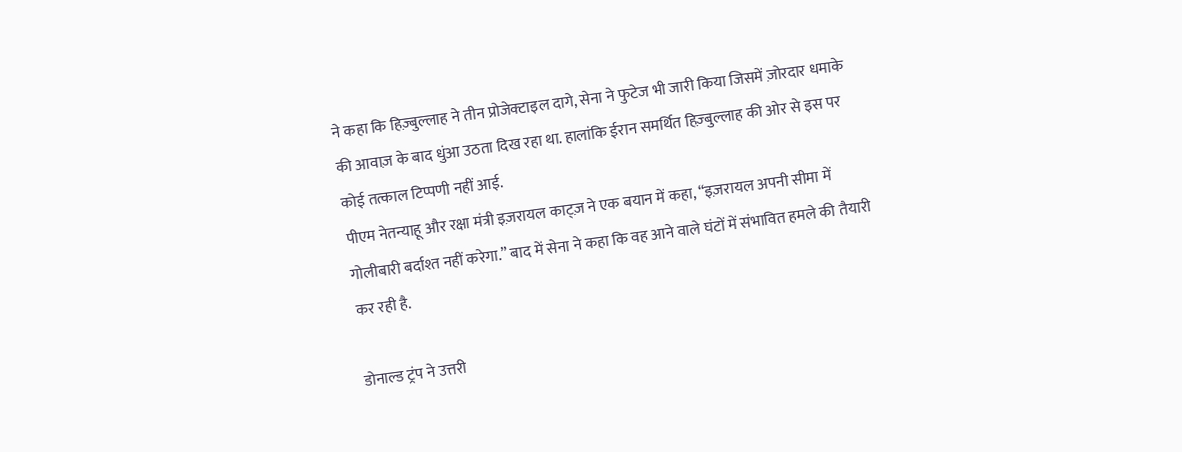ने कहा कि हिज़्बुल्लाह ने तीन प्रोजेक्टाइल दागे, सेना ने फुटेज भी जारी किया जिसमें ज़ोरदार धमाके की आवाज़ के बाद धुंआ उठता दिख रहा था. हालांकि ईरान समर्थित हिज़्बुल्लाह की ओर से इस पर कोई तत्काल टिप्पणी नहीं आई.
पीएम नेतन्याहू और रक्षा मंत्री इज़रायल काट्ज़ ने एक बयान में कहा, “इज़रायल अपनी सीमा में गोलीबारी बर्दाश्त नहीं करेगा.” बाद में सेना ने कहा कि वह आने वाले घंटों में संभावित हमले की तैयारी कर रही है.

डोनाल्ड ट्रंप ने उत्तरी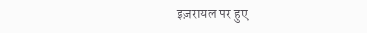इज़रायल पर हुए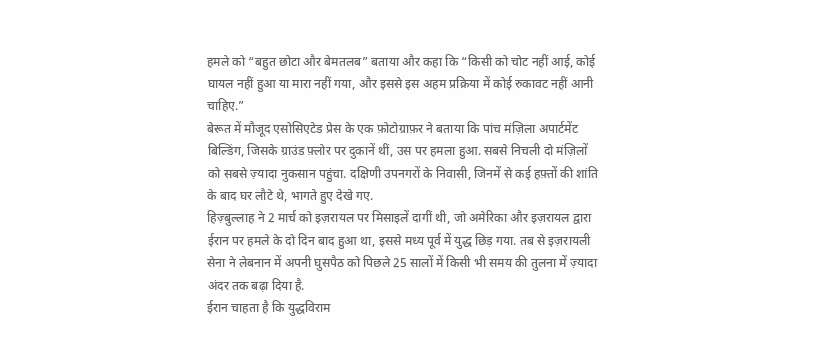हमले को “बहुत छोटा और बेमतलब” बताया और कहा कि “किसी को चोट नहीं आई, कोई घायल नहीं हुआ या मारा नहीं गया, और इससे इस अहम प्रक्रिया में कोई रुकावट नहीं आनी चाहिए.”
बेरूत में मौजूद एसोसिएटेड प्रेस के एक फ़ोटोग्राफ़र ने बताया कि पांच मंज़िला अपार्टमेंट बिल्डिंग, जिसके ग्राउंड फ़्लोर पर दुकानें थीं, उस पर हमला हुआ. सबसे निचली दो मंज़िलों को सबसे ज़्यादा नुकसान पहुंचा. दक्षिणी उपनगरों के निवासी, जिनमें से कई हफ़्तों की शांति के बाद घर लौटे थे, भागते हुए देखे गए.
हिज़्बुल्लाह ने 2 मार्च को इज़रायल पर मिसाइलें दागीं थी, जो अमेरिका और इज़रायल द्वारा ईरान पर हमले के दो दिन बाद हुआ था, इससे मध्य पूर्व में युद्ध छिड़ गया. तब से इज़रायली सेना ने लेबनान में अपनी घुसपैठ को पिछले 25 सालों में किसी भी समय की तुलना में ज़्यादा अंदर तक बढ़ा दिया है.
ईरान चाहता है कि युद्धविराम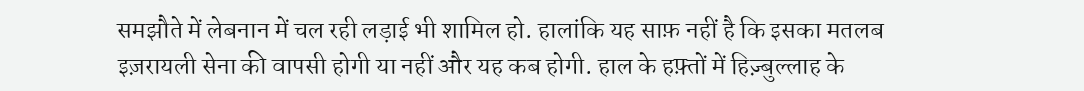समझौते में लेबनान में चल रही लड़ाई भी शामिल हो. हालांकि यह साफ़ नहीं है कि इसका मतलब इज़रायली सेना की वापसी होगी या नहीं और यह कब होगी. हाल के हफ़्तों में हिज़्बुल्लाह के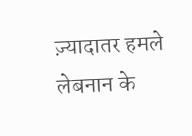ज़्यादातर हमले लेबनान के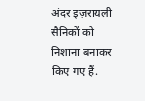अंदर इज़रायली सैनिकों को निशाना बनाकर किए गए हैं.